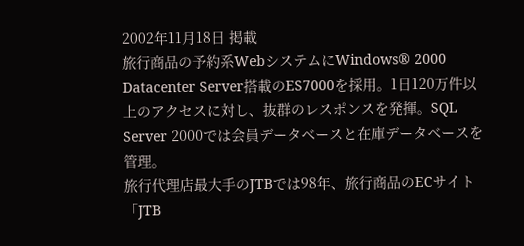2002年11月18日 掲載
旅行商品の予約系WebシステムにWindows® 2000 Datacenter Server搭載のES7000を採用。1日120万件以上のアクセスに対し、抜群のレスポンスを発揮。SQL Server 2000では会員データベースと在庫データベースを管理。
旅行代理店最大手のJTBでは98年、旅行商品のECサイト「JTB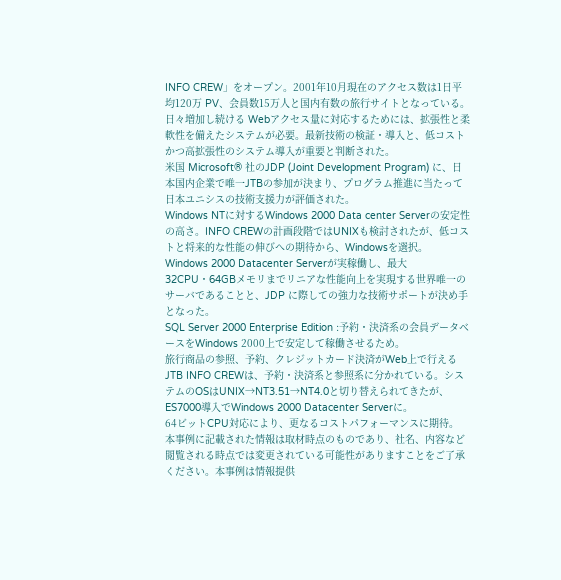INFO CREW」をオープン。2001年10月現在のアクセス数は1日平均120万 PV、会員数15万人と国内有数の旅行サイトとなっている。
日々増加し続ける Webアクセス量に対応するためには、拡張性と柔軟性を備えたシステムが必要。最新技術の検証・導入と、低コストかつ高拡張性のシステム導入が重要と判断された。
米国 Microsoft® 社のJDP (Joint Development Program) に、日本国内企業で唯一JTBの参加が決まり、プログラム推進に当たって日本ユニシスの技術支援力が評価された。
Windows NTに対するWindows 2000 Data center Serverの安定性の高さ。INFO CREWの計画段階ではUNIXも検討されたが、低コストと将来的な性能の伸びへの期待から、Windowsを選択。
Windows 2000 Datacenter Serverが実稼働し、最大32CPU・64GBメモリまでリニアな性能向上を実現する世界唯一のサーバであることと、JDP に際しての強力な技術サポートが決め手となった。
SQL Server 2000 Enterprise Edition :予約・決済系の会員データベースをWindows 2000上で安定して稼働させるため。
旅行商品の参照、予約、クレジットカード決済がWeb上で行えるJTB INFO CREWは、予約・決済系と参照系に分かれている。システムのOSはUNIX→NT3.51→NT4.0と切り替えられてきたが、ES7000導入でWindows 2000 Datacenter Serverに。
64ビットCPU対応により、更なるコストパフォーマンスに期待。
本事例に記載された情報は取材時点のものであり、社名、内容など閲覧される時点では変更されている可能性がありますことをご了承ください。本事例は情報提供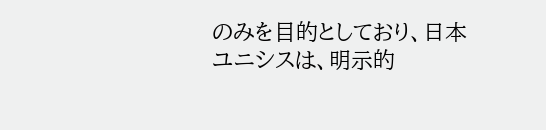のみを目的としており、日本ユニシスは、明示的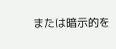または暗示的を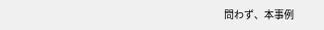問わず、本事例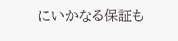にいかなる保証も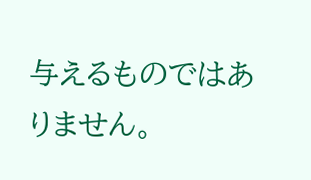与えるものではありません。